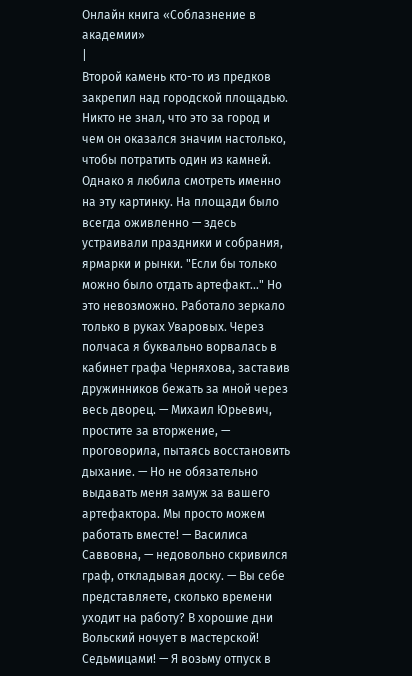Онлайн книга «Соблазнение в академии»
|
Второй камень кто-то из предков закрепил над городской площадью. Никто не знал, что это за город и чем он оказался значим настолько, чтобы потратить один из камней. Однако я любила смотреть именно на эту картинку. На площади было всегда оживленно — здесь устраивали праздники и собрания, ярмарки и рынки. "Если бы только можно было отдать артефакт…" Но это невозможно. Работало зеркало только в руках Уваровых. Через полчаса я буквально ворвалась в кабинет графа Черняхова, заставив дружинников бежать за мной через весь дворец. — Михаил Юрьевич, простите за вторжение, — проговорила, пытаясь восстановить дыхание. — Но не обязательно выдавать меня замуж за вашего артефактора. Мы просто можем работать вместе! — Василиса Саввовна, — недовольно скривился граф, откладывая доску. — Вы себе представляете, сколько времени уходит на работу? В хорошие дни Вольский ночует в мастерской! Седьмицами! — Я возьму отпуск в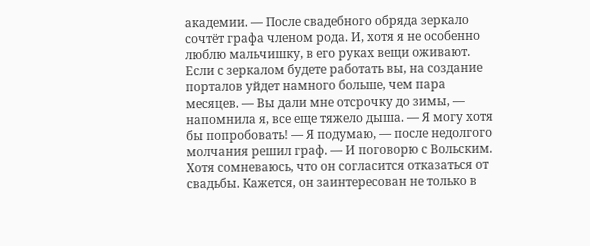академии. — После свадебного обряда зеркало сочтёт графа членом рода. И, хотя я не особенно люблю мальчишку, в его руках вещи оживают. Если с зеркалом будете работать вы, на создание порталов уйдет намного больше, чем пара месяцев. — Вы дали мне отсрочку до зимы, — напомнила я, все еще тяжело дыша. — Я могу хотя бы попробовать! — Я подумаю, — после недолгого молчания решил граф. — И поговорю с Вольским. Хотя сомневаюсь, что он согласится отказаться от свадьбы. Кажется, он заинтересован не только в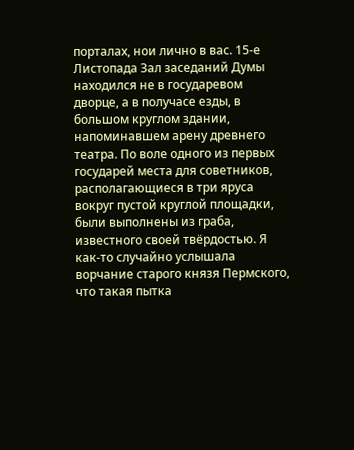порталах, нои лично в вас. 15-е Листопада Зал заседаний Думы находился не в государевом дворце, а в получасе езды, в большом круглом здании, напоминавшем арену древнего театра. По воле одного из первых государей места для советников, располагающиеся в три яруса вокруг пустой круглой площадки, были выполнены из граба, известного своей твёрдостью. Я как-то случайно услышала ворчание старого князя Пермского, что такая пытка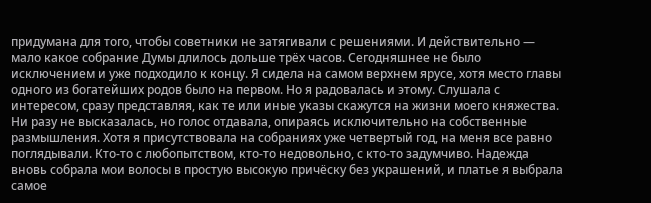придумана для того, чтобы советники не затягивали с решениями. И действительно — мало какое собрание Думы длилось дольше трёх часов. Сегодняшнее не было исключением и уже подходило к концу. Я сидела на самом верхнем ярусе, хотя место главы одного из богатейших родов было на первом. Но я радовалась и этому. Слушала с интересом, сразу представляя, как те или иные указы скажутся на жизни моего княжества. Ни разу не высказалась, но голос отдавала, опираясь исключительно на собственные размышления. Хотя я присутствовала на собраниях уже четвертый год, на меня все равно поглядывали. Кто-то с любопытством, кто-то недовольно, с кто-то задумчиво. Надежда вновь собрала мои волосы в простую высокую причёску без украшений, и платье я выбрала самое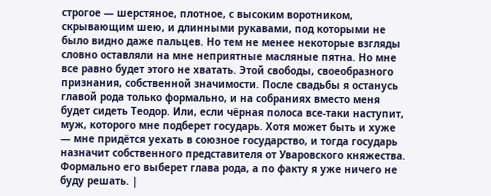строгое — шерстяное, плотное, с высоким воротником, скрывающим шею, и длинными рукавами, под которыми не было видно даже пальцев. Но тем не менее некоторые взгляды словно оставляли на мне неприятные масляные пятна. Но мне все равно будет этого не хватать. Этой свободы, своеобразного признания, собственной значимости. После свадьбы я останусь главой рода только формально, и на собраниях вместо меня будет сидеть Теодор. Или, если чёрная полоса все-таки наступит, муж, которого мне подберет государь. Хотя может быть и хуже — мне придётся уехать в союзное государство, и тогда государь назначит собственного представителя от Уваровского княжества. Формально его выберет глава рода, а по факту я уже ничего не буду решать. |